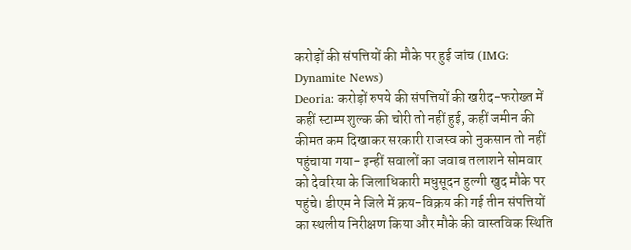करोड़ों की संपत्तियों की मौके पर हुई जांच (IMG: Dynamite News)
Deoria: करोड़ों रुपये की संपत्तियों की खरीद-फरोख्त में कहीं स्टाम्प शुल्क की चोरी तो नहीं हुई, कहीं जमीन की कीमत कम दिखाकर सरकारी राजस्व को नुकसान तो नहीं पहुंचाया गया- इन्हीं सवालों का जवाब तलाशने सोमवार को देवरिया के जिलाधिकारी मधुसूदन हुल्गी खुद मौके पर पहुंचे। डीएम ने जिले में क्रय-विक्रय की गई तीन संपत्तियों का स्थलीय निरीक्षण किया और मौके की वास्तविक स्थिति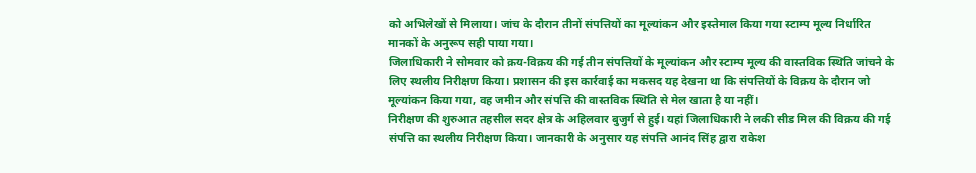को अभिलेखों से मिलाया। जांच के दौरान तीनों संपत्तियों का मूल्यांकन और इस्तेमाल किया गया स्टाम्प मूल्य निर्धारित मानकों के अनुरूप सही पाया गया।
जिलाधिकारी ने सोमवार को क्रय-विक्रय की गई तीन संपत्तियों के मूल्यांकन और स्टाम्प मूल्य की वास्तविक स्थिति जांचने के लिए स्थलीय निरीक्षण किया। प्रशासन की इस कार्रवाई का मकसद यह देखना था कि संपत्तियों के विक्रय के दौरान जो मूल्यांकन किया गया, वह जमीन और संपत्ति की वास्तविक स्थिति से मेल खाता है या नहीं।
निरीक्षण की शुरुआत तहसील सदर क्षेत्र के अहिलवार बुजुर्ग से हुई। यहां जिलाधिकारी ने लकी सीड मिल की विक्रय की गई संपत्ति का स्थलीय निरीक्षण किया। जानकारी के अनुसार यह संपत्ति आनंद सिंह द्वारा राकेश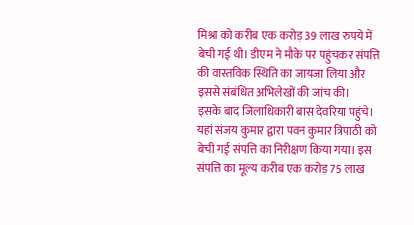मिश्रा को करीब एक करोड़ 39 लाख रुपये में बेची गई थी। डीएम ने मौके पर पहुंचकर संपत्ति की वास्तविक स्थिति का जायजा लिया और इससे संबंधित अभिलेखों की जांच की।
इसके बाद जिलाधिकारी बास देवरिया पहुंचे। यहां संजय कुमार द्वारा पवन कुमार त्रिपाठी को बेची गई संपत्ति का निरीक्षण किया गया। इस संपत्ति का मूल्य करीब एक करोड़ 75 लाख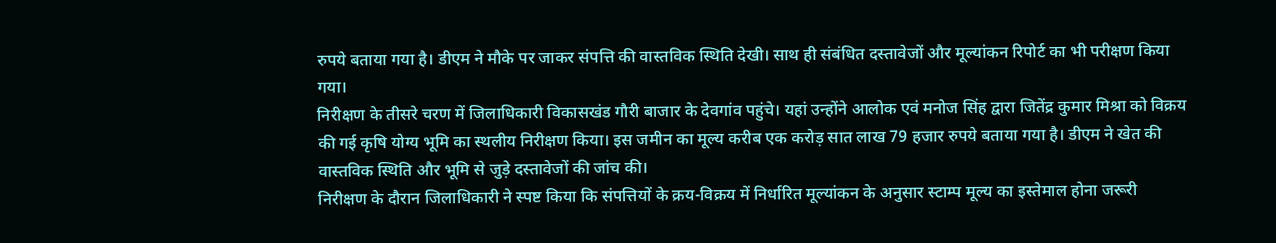रुपये बताया गया है। डीएम ने मौके पर जाकर संपत्ति की वास्तविक स्थिति देखी। साथ ही संबंधित दस्तावेजों और मूल्यांकन रिपोर्ट का भी परीक्षण किया गया।
निरीक्षण के तीसरे चरण में जिलाधिकारी विकासखंड गौरी बाजार के देवगांव पहुंचे। यहां उन्होंने आलोक एवं मनोज सिंह द्वारा जितेंद्र कुमार मिश्रा को विक्रय की गई कृषि योग्य भूमि का स्थलीय निरीक्षण किया। इस जमीन का मूल्य करीब एक करोड़ सात लाख 79 हजार रुपये बताया गया है। डीएम ने खेत की वास्तविक स्थिति और भूमि से जुड़े दस्तावेजों की जांच की।
निरीक्षण के दौरान जिलाधिकारी ने स्पष्ट किया कि संपत्तियों के क्रय-विक्रय में निर्धारित मूल्यांकन के अनुसार स्टाम्प मूल्य का इस्तेमाल होना जरूरी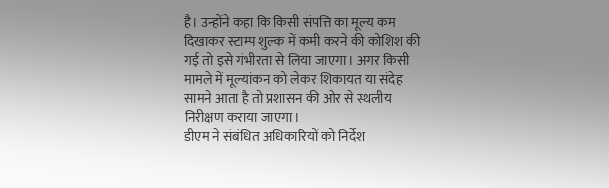है। उन्होंने कहा कि किसी संपत्ति का मूल्य कम दिखाकर स्टाम्प शुल्क में कमी करने की कोशिश की गई तो इसे गंभीरता से लिया जाएगा। अगर किसी मामले में मूल्यांकन को लेकर शिकायत या संदेह सामने आता है तो प्रशासन की ओर से स्थलीय निरीक्षण कराया जाएगा।
डीएम ने संबंधित अधिकारियों को निर्देश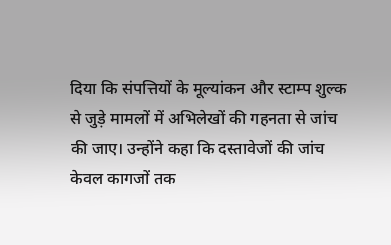दिया कि संपत्तियों के मूल्यांकन और स्टाम्प शुल्क से जुड़े मामलों में अभिलेखों की गहनता से जांच की जाए। उन्होंने कहा कि दस्तावेजों की जांच केवल कागजों तक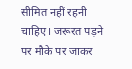सीमित नहीं रहनी चाहिए। जरूरत पड़ने पर मौके पर जाकर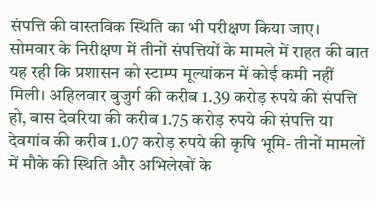संपत्ति की वास्तविक स्थिति का भी परीक्षण किया जाए।
सोमवार के निरीक्षण में तीनों संपत्तियों के मामले में राहत की बात यह रही कि प्रशासन को स्टाम्प मूल्यांकन में कोई कमी नहीं मिली। अहिलवार बुजुर्ग की करीब 1.39 करोड़ रुपये की संपत्ति हो, बास देवरिया की करीब 1.75 करोड़ रुपये की संपत्ति या देवगांव की करीब 1.07 करोड़ रुपये की कृषि भूमि- तीनों मामलों में मौके की स्थिति और अभिलेखों के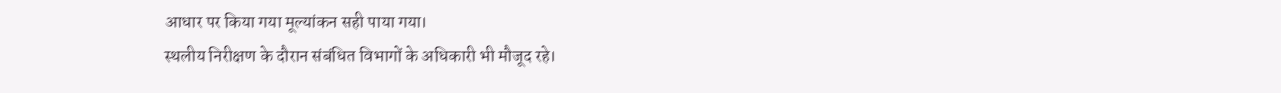आधार पर किया गया मूल्यांकन सही पाया गया।
स्थलीय निरीक्षण के दौरान संबंधित विभागों के अधिकारी भी मौजूद रहे।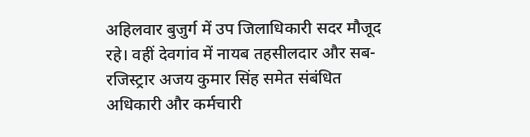अहिलवार बुजुर्ग में उप जिलाधिकारी सदर मौजूद रहे। वहीं देवगांव में नायब तहसीलदार और सब-रजिस्ट्रार अजय कुमार सिंह समेत संबंधित अधिकारी और कर्मचारी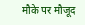मौके पर मौजूद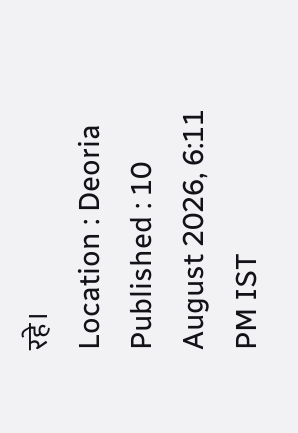रहे।
Location : Deoria
Published : 10 August 2026, 6:11 PM IST